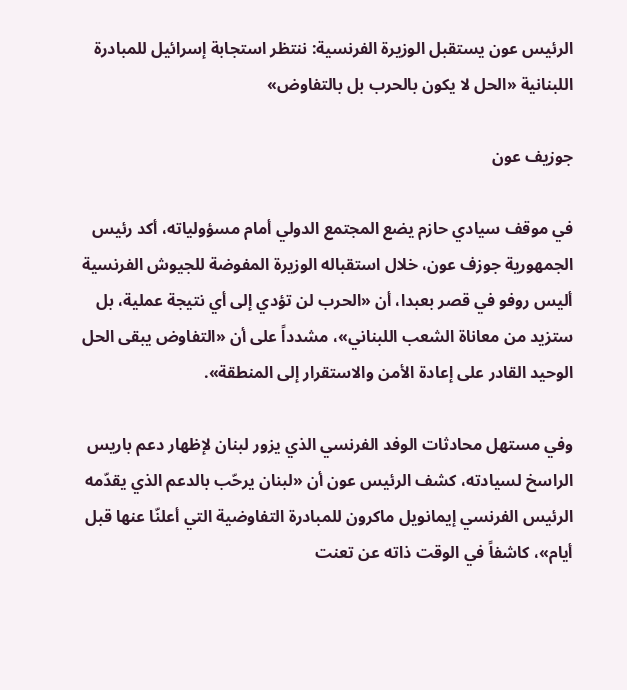الرئيس عون يستقبل الوزيرة الفرنسية: ننتظر استجابة إسرائيل للمبادرة اللبنانية «الحل لا يكون بالحرب بل بالتفاوض»

جوزيف عون

في موقف سيادي حازم يضع المجتمع الدولي أمام مسؤولياته، أكد رئيس الجمهورية جوزف عون، خلال استقباله الوزيرة المفوضة للجيوش الفرنسية أليس روفو في قصر بعبدا، أن «الحرب لن تؤدي إلى أي نتيجة عملية، بل ستزيد من معاناة الشعب اللبناني»، مشدداً على أن «التفاوض يبقى الحل الوحيد القادر على إعادة الأمن والاستقرار إلى المنطقة».

وفي مستهل محادثات الوفد الفرنسي الذي يزور لبنان لإظهار دعم باريس الراسخ لسيادته، كشف الرئيس عون أن «لبنان يرحّب بالدعم الذي يقدّمه الرئيس الفرنسي إيمانويل ماكرون للمبادرة التفاوضية التي أعلنّا عنها قبل أيام»، كاشفاً في الوقت ذاته عن تعنت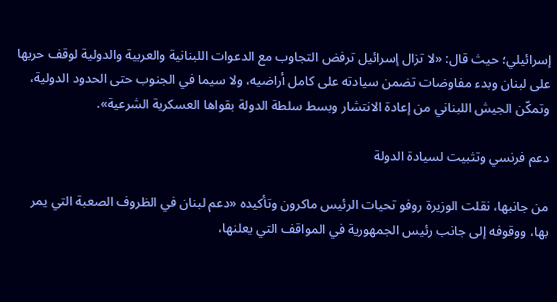إسرائيلي؛ حيث قال: «لا تزال إسرائيل ترفض التجاوب مع الدعوات اللبنانية والعربية والدولية لوقف حربها على لبنان وبدء مفاوضات تضمن سيادته على كامل أراضيه، ولا سيما في الجنوب حتى الحدود الدولية، وتمكّن الجيش اللبناني من إعادة الانتشار وبسط سلطة الدولة بقواها العسكرية الشرعية».

دعم فرنسي وتثبيت لسيادة الدولة

من جانبها، نقلت الوزيرة روفو تحيات الرئيس ماكرون وتأكيده «دعم لبنان في الظروف الصعبة التي يمر بها، ووقوفه إلى جانب رئيس الجمهورية في المواقف التي يعلنها،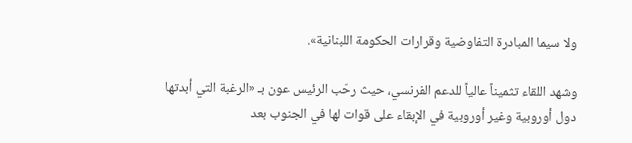ولا سيما المبادرة التفاوضية وقرارات الحكومة اللبنانية».

وشهد اللقاء تثميناً عالياً للدعم الفرنسي، حيث رحّب الرئيس عون بـ «الرغبة التي أبدتها دول أوروبية وغير أوروبية في الإبقاء على قوات لها في الجنوب بعد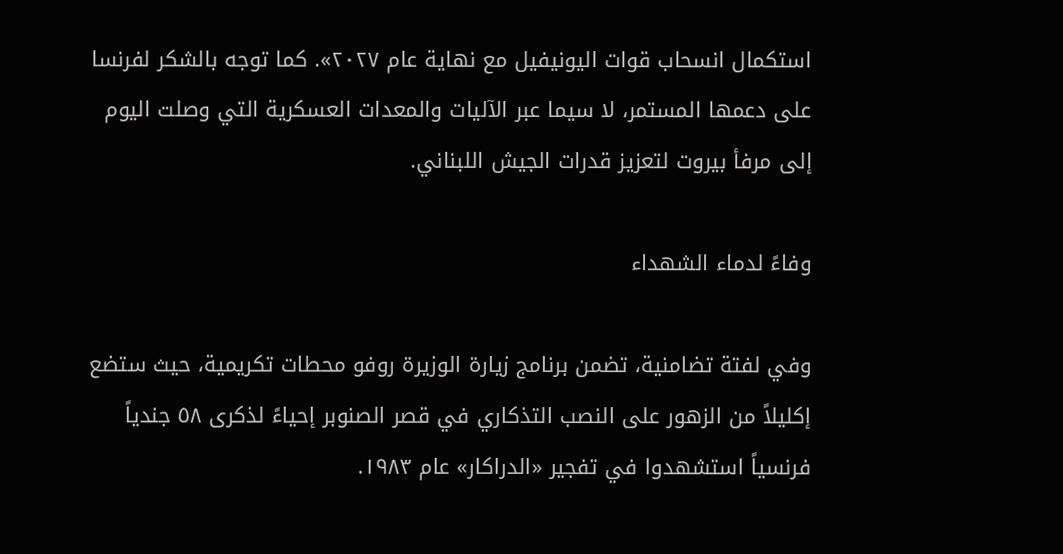استكمال انسحاب قوات اليونيفيل مع نهاية عام ٢٠٢٧». كما توجه بالشكر لفرنسا على دعمها المستمر، لا سيما عبر الآليات والمعدات العسكرية التي وصلت اليوم إلى مرفأ بيروت لتعزيز قدرات الجيش اللبناني.

وفاءً لدماء الشهداء

وفي لفتة تضامنية، تضمن برنامج زيارة الوزيرة روفو محطات تكريمية، حيث ستضع إكليلاً من الزهور على النصب التذكاري في قصر الصنوبر إحياءً لذكرى ٥٨ جندياً فرنسياً استشهدوا في تفجير «الدراكار» عام ١٩٨٣.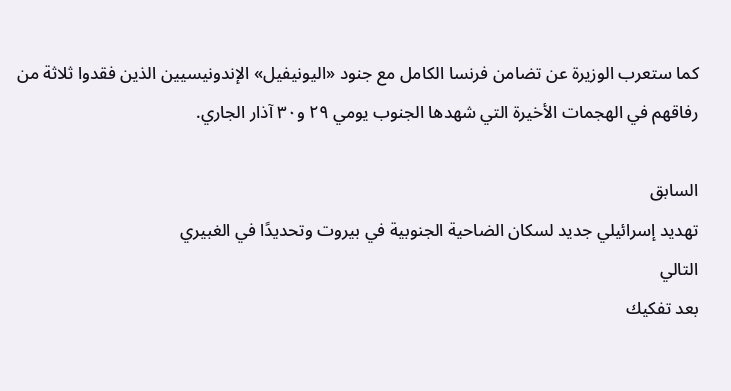كما ستعرب الوزيرة عن تضامن فرنسا الكامل مع جنود «اليونيفيل» الإندونيسيين الذين فقدوا ثلاثة من رفاقهم في الهجمات الأخيرة التي شهدها الجنوب يومي ٢٩ و٣٠ آذار الجاري.

السابق
تهديد إسرائيلي جديد لسكان الضاحية الجنوبية في بيروت وتحديدًا في الغبيري
التالي
بعد تفكيك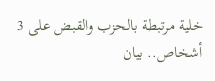خلية مرتبطة بالحزب والقبض على 3 أشخاص.. بيان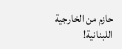حازم من الخارجية اللبنانية!